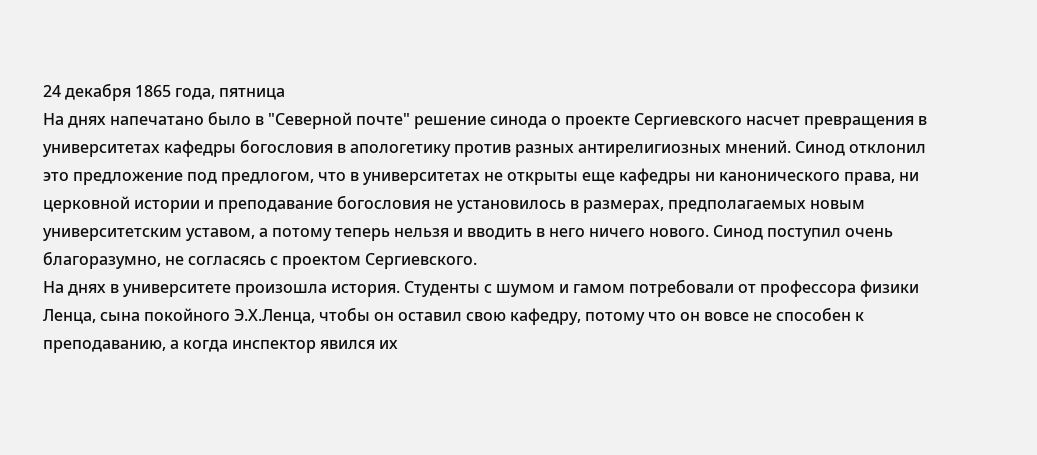24 декабря 1865 года, пятница
На днях напечатано было в "Северной почте" решение синода о проекте Сергиевского насчет превращения в университетах кафедры богословия в апологетику против разных антирелигиозных мнений. Синод отклонил это предложение под предлогом, что в университетах не открыты еще кафедры ни канонического права, ни церковной истории и преподавание богословия не установилось в размерах, предполагаемых новым университетским уставом, а потому теперь нельзя и вводить в него ничего нового. Синод поступил очень благоразумно, не согласясь с проектом Сергиевского.
На днях в университете произошла история. Студенты с шумом и гамом потребовали от профессора физики Ленца, сына покойного Э.Х.Ленца, чтобы он оставил свою кафедру, потому что он вовсе не способен к преподаванию, а когда инспектор явился их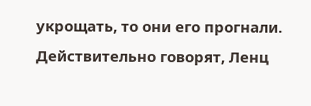укрощать, то они его прогнали. Действительно говорят, Ленц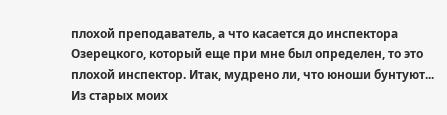плохой преподаватель, а что касается до инспектора Озерецкого, который еще при мне был определен, то это плохой инспектор. Итак, мудрено ли, что юноши бунтуют...
Из старых моих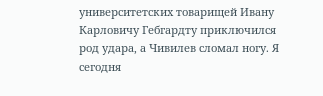университетских товарищей Ивану Карловичу Гебгардту приключился род удара, а Чивилев сломал ногу. Я сегодня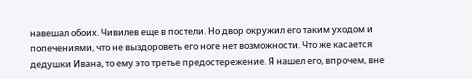навешал обоих. Чивилев еще в постели. Но двор окружил его таким уходом и попечениями, что не выздороветь его ноге нет возможности. Что же касается дедушки Ивана, то ему это третье предостережение. Я нашел его, впрочем, вне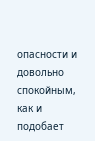опасности и довольно спокойным, как и подобает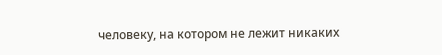человеку, на котором не лежит никаких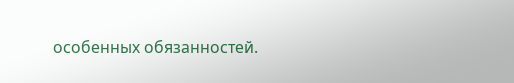особенных обязанностей.